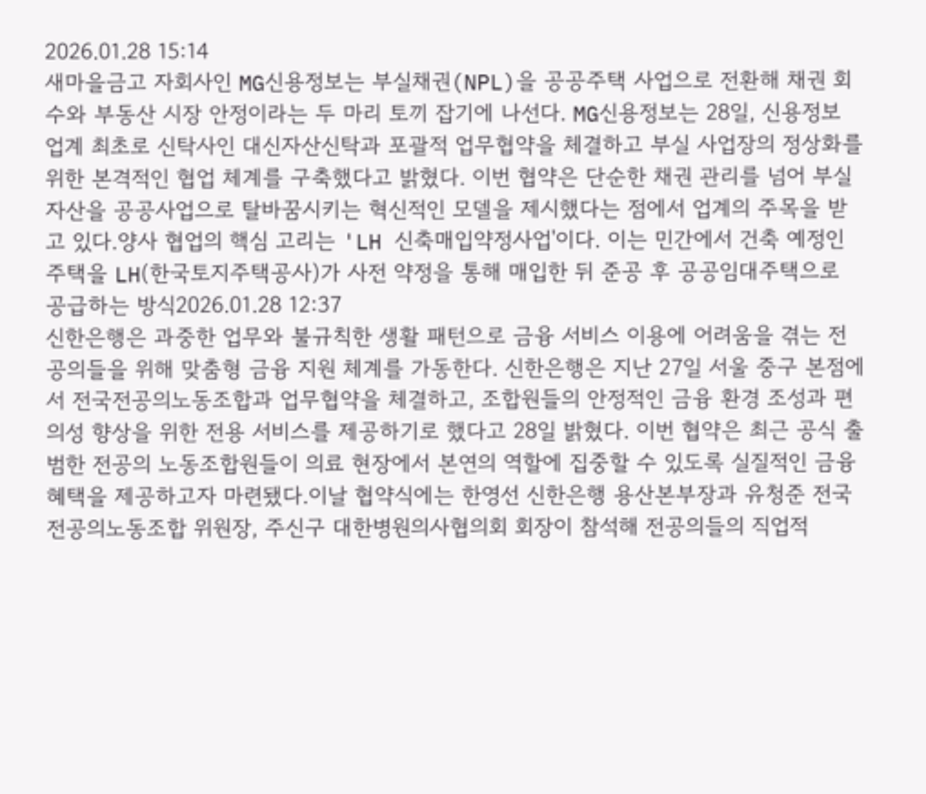2026.01.28 15:14
새마을금고 자회사인 MG신용정보는 부실채권(NPL)을 공공주택 사업으로 전환해 채권 회수와 부동산 시장 안정이라는 두 마리 토끼 잡기에 나선다. MG신용정보는 28일, 신용정보 업계 최초로 신탁사인 대신자산신탁과 포괄적 업무협약을 체결하고 부실 사업장의 정상화를 위한 본격적인 협업 체계를 구축했다고 밝혔다. 이번 협약은 단순한 채권 관리를 넘어 부실 자산을 공공사업으로 탈바꿈시키는 혁신적인 모델을 제시했다는 점에서 업계의 주목을 받고 있다.양사 협업의 핵심 고리는 'LH 신축매입약정사업'이다. 이는 민간에서 건축 예정인 주택을 LH(한국토지주택공사)가 사전 약정을 통해 매입한 뒤 준공 후 공공임대주택으로 공급하는 방식2026.01.28 12:37
신한은행은 과중한 업무와 불규칙한 생활 패턴으로 금융 서비스 이용에 어려움을 겪는 전공의들을 위해 맞춤형 금융 지원 체계를 가동한다. 신한은행은 지난 27일 서울 중구 본점에서 전국전공의노동조합과 업무협약을 체결하고, 조합원들의 안정적인 금융 환경 조성과 편의성 향상을 위한 전용 서비스를 제공하기로 했다고 28일 밝혔다. 이번 협약은 최근 공식 출범한 전공의 노동조합원들이 의료 현장에서 본연의 역할에 집중할 수 있도록 실질적인 금융 혜택을 제공하고자 마련됐다.이날 협약식에는 한영선 신한은행 용산본부장과 유청준 전국전공의노동조합 위원장, 주신구 대한병원의사협의회 회장이 참석해 전공의들의 직업적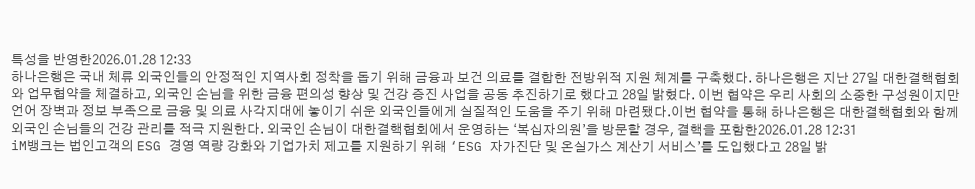특성을 반영한2026.01.28 12:33
하나은행은 국내 체류 외국인들의 안정적인 지역사회 정착을 돕기 위해 금융과 보건 의료를 결합한 전방위적 지원 체계를 구축했다. 하나은행은 지난 27일 대한결핵협회와 업무협약을 체결하고, 외국인 손님을 위한 금융 편의성 향상 및 건강 증진 사업을 공동 추진하기로 했다고 28일 밝혔다. 이번 협약은 우리 사회의 소중한 구성원이지만 언어 장벽과 정보 부족으로 금융 및 의료 사각지대에 놓이기 쉬운 외국인들에게 실질적인 도움을 주기 위해 마련됐다.이번 협약을 통해 하나은행은 대한결핵협회와 함께 외국인 손님들의 건강 관리를 적극 지원한다. 외국인 손님이 대한결핵협회에서 운영하는 ‘복십자의원’을 방문할 경우, 결핵을 포함한2026.01.28 12:31
iM뱅크는 법인고객의 ESG 경영 역량 강화와 기업가치 제고를 지원하기 위해 ‘ESG 자가진단 및 온실가스 계산기 서비스’를 도입했다고 28일 밝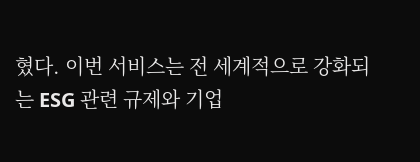혔다. 이번 서비스는 전 세계적으로 강화되는 ESG 관련 규제와 기업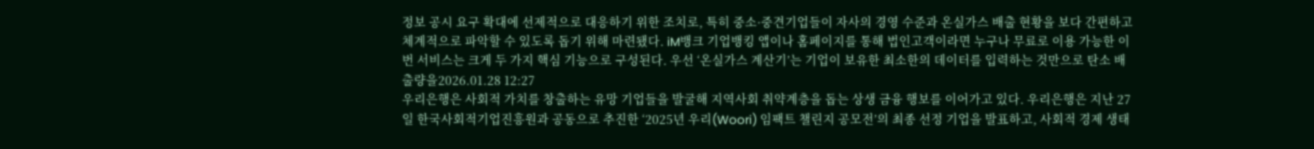정보 공시 요구 확대에 선제적으로 대응하기 위한 조치로, 특히 중소·중견기업들이 자사의 경영 수준과 온실가스 배출 현황을 보다 간편하고 체계적으로 파악할 수 있도록 돕기 위해 마련됐다. iM뱅크 기업뱅킹 앱이나 홈페이지를 통해 법인고객이라면 누구나 무료로 이용 가능한 이번 서비스는 크게 두 가지 핵심 기능으로 구성된다. 우선 ‘온실가스 계산기’는 기업이 보유한 최소한의 데이터를 입력하는 것만으로 탄소 배출량을2026.01.28 12:27
우리은행은 사회적 가치를 창출하는 유망 기업들을 발굴해 지역사회 취약계층을 돕는 상생 금융 행보를 이어가고 있다. 우리은행은 지난 27일 한국사회적기업진흥원과 공동으로 추진한 ‘2025년 우리(Woori) 임팩트 챌린지 공모전’의 최종 선정 기업을 발표하고, 사회적 경제 생태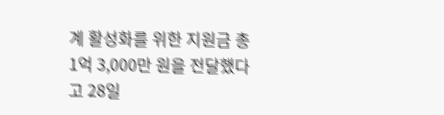계 활성화를 위한 지원금 총 1억 3,000만 원을 전달했다고 28일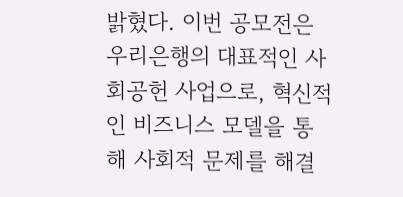밝혔다. 이번 공모전은 우리은행의 대표적인 사회공헌 사업으로, 혁신적인 비즈니스 모델을 통해 사회적 문제를 해결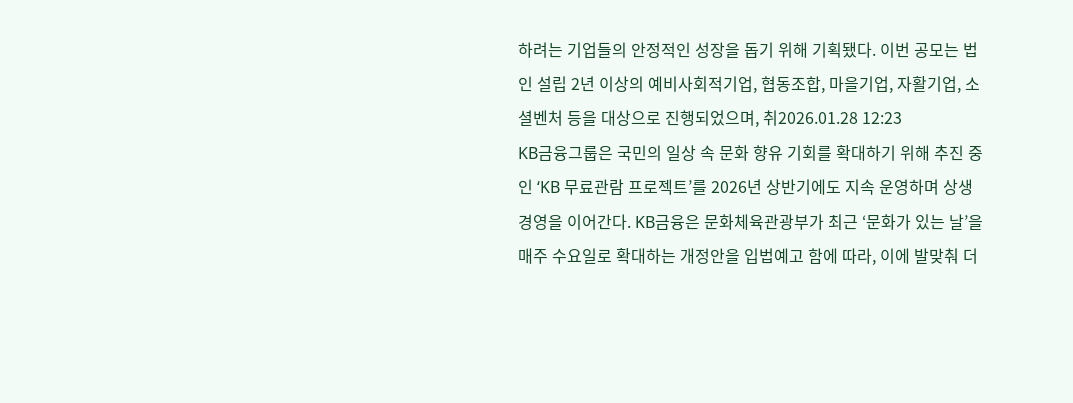하려는 기업들의 안정적인 성장을 돕기 위해 기획됐다. 이번 공모는 법인 설립 2년 이상의 예비사회적기업, 협동조합, 마을기업, 자활기업, 소셜벤처 등을 대상으로 진행되었으며, 취2026.01.28 12:23
KB금융그룹은 국민의 일상 속 문화 향유 기회를 확대하기 위해 추진 중인 ‘KB 무료관람 프로젝트’를 2026년 상반기에도 지속 운영하며 상생 경영을 이어간다. KB금융은 문화체육관광부가 최근 ‘문화가 있는 날’을 매주 수요일로 확대하는 개정안을 입법예고 함에 따라, 이에 발맞춰 더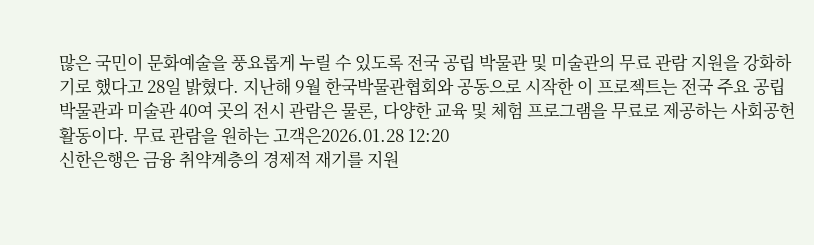많은 국민이 문화예술을 풍요롭게 누릴 수 있도록 전국 공립 박물관 및 미술관의 무료 관람 지원을 강화하기로 했다고 28일 밝혔다. 지난해 9월 한국박물관협회와 공동으로 시작한 이 프로젝트는 전국 주요 공립 박물관과 미술관 40여 곳의 전시 관람은 물론, 다양한 교육 및 체험 프로그램을 무료로 제공하는 사회공헌 활동이다. 무료 관람을 원하는 고객은2026.01.28 12:20
신한은행은 금융 취약계층의 경제적 재기를 지원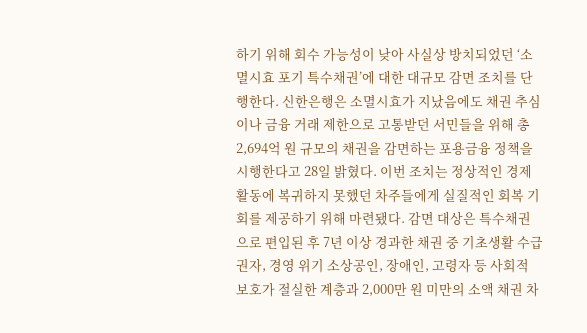하기 위해 회수 가능성이 낮아 사실상 방치되었던 ‘소멸시효 포기 특수채권’에 대한 대규모 감면 조치를 단행한다. 신한은행은 소멸시효가 지났음에도 채권 추심이나 금융 거래 제한으로 고통받던 서민들을 위해 총 2,694억 원 규모의 채권을 감면하는 포용금융 정책을 시행한다고 28일 밝혔다. 이번 조치는 정상적인 경제 활동에 복귀하지 못했던 차주들에게 실질적인 회복 기회를 제공하기 위해 마련됐다. 감면 대상은 특수채권으로 편입된 후 7년 이상 경과한 채권 중 기초생활 수급권자, 경영 위기 소상공인, 장애인, 고령자 등 사회적 보호가 절실한 계층과 2,000만 원 미만의 소액 채권 차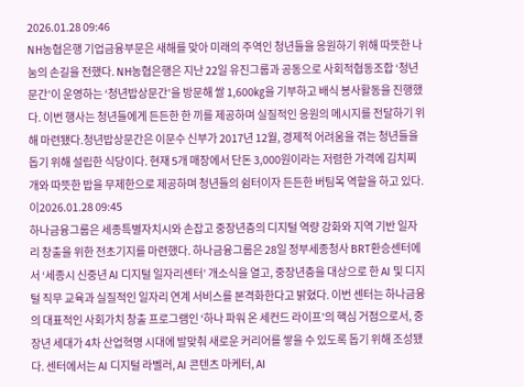2026.01.28 09:46
NH농협은행 기업금융부문은 새해를 맞아 미래의 주역인 청년들을 응원하기 위해 따뜻한 나눔의 손길을 전했다. NH농협은행은 지난 22일 유진그룹과 공동으로 사회적협동조합 ‘청년문간’이 운영하는 ‘청년밥상문간’을 방문해 쌀 1,600㎏을 기부하고 배식 봉사활동을 진행했다. 이번 행사는 청년들에게 든든한 한 끼를 제공하며 실질적인 응원의 메시지를 전달하기 위해 마련됐다.청년밥상문간은 이문수 신부가 2017년 12월, 경제적 어려움을 겪는 청년들을 돕기 위해 설립한 식당이다. 현재 5개 매장에서 단돈 3,000원이라는 저렴한 가격에 김치찌개와 따뜻한 밥을 무제한으로 제공하며 청년들의 쉼터이자 든든한 버팀목 역할을 하고 있다. 이2026.01.28 09:45
하나금융그룹은 세종특별자치시와 손잡고 중장년층의 디지털 역량 강화와 지역 기반 일자리 창출을 위한 전초기지를 마련했다. 하나금융그룹은 28일 정부세종청사 BRT환승센터에서 ‘세종시 신중년 AI 디지털 일자리센터’ 개소식을 열고, 중장년층을 대상으로 한 AI 및 디지털 직무 교육과 실질적인 일자리 연계 서비스를 본격화한다고 밝혔다. 이번 센터는 하나금융의 대표적인 사회가치 창출 프로그램인 ‘하나 파워 온 세컨드 라이프’의 핵심 거점으로서, 중장년 세대가 4차 산업혁명 시대에 발맞춰 새로운 커리어를 쌓을 수 있도록 돕기 위해 조성됐다. 센터에서는 AI 디지털 라벨러, AI 콘텐츠 마케터, AI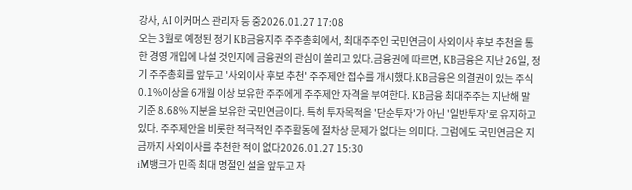강사, AI 이커머스 관리자 등 중2026.01.27 17:08
오는 3월로 예정된 정기 KB금융지주 주주총회에서, 최대주주인 국민연금이 사외이사 후보 추천을 통한 경영 개입에 나설 것인지에 금융권의 관심이 쏠리고 있다.금융권에 따르면, KB금융은 지난 26일, 정기 주주총회를 앞두고 '사외이사 후보 추천' 주주제안 접수를 개시했다.KB금융은 의결권이 있는 주식 0.1%이상을 6개월 이상 보유한 주주에게 주주제안 자격을 부여한다. KB금융 최대주주는 지난해 말 기준 8.68% 지분을 보유한 국민연금이다. 특히 투자목적을 '단순투자'가 아닌 '일반투자'로 유지하고 있다. 주주제안을 비롯한 적극적인 주주활동에 절차상 문제가 없다는 의미다. 그럼에도 국민연금은 지금까지 사외이사를 추천한 적이 없다2026.01.27 15:30
iM뱅크가 민족 최대 명절인 설을 앞두고 자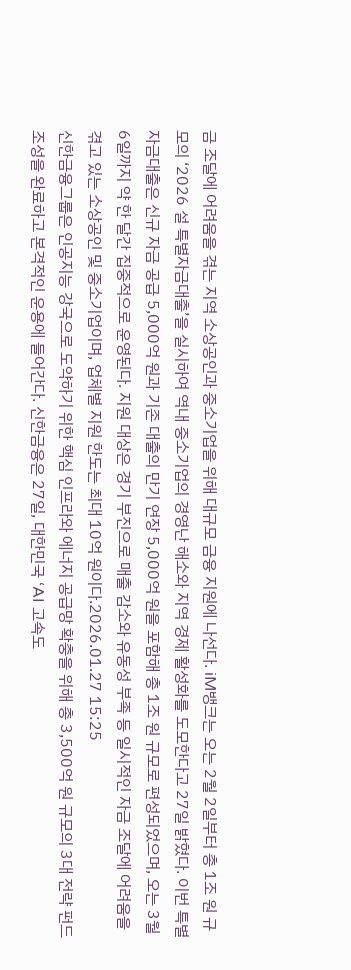금 조달에 어려움을 겪는 지역 소상공인과 중소기업을 위해 대규모 금융 지원에 나선다. iM뱅크는 오는 2월 2일부터 총 1조 원 규모의 ‘2026 설 특별자금대출’을 실시하여 역내 중소기업의 경영난 해소와 지역 경제 활성화를 도모한다고 27일 밝혔다. 이번 특별자금대출은 신규 자금 공급 5,000억 원과 기존 대출의 만기 연장 5,000억 원을 포함해 총 1조 원 규모로 편성되었으며, 오는 3월 6일까지 약 한 달간 집중적으로 운영된다. 지원 대상은 경기 부진으로 매출 감소와 유동성 부족 등 일시적인 자금 조달에 어려움을 겪고 있는 소상공인 및 중소기업이며, 업체별 지원 한도는 최대 10억 원이다.2026.01.27 15:25
신한금융그룹은 인공지능 강국으로 도약하기 위한 핵심 인프라와 에너지 공급망 확충을 위해 총 3,500억 원 규모의 3대 전략 펀드 조성을 완료하고 본격적인 운용에 들어간다. 신한금융은 27일, 대한민국 ‘AI 고속도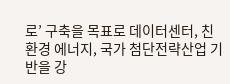로’ 구축을 목표로 데이터센터, 친환경 에너지, 국가 첨단전략산업 기반을 강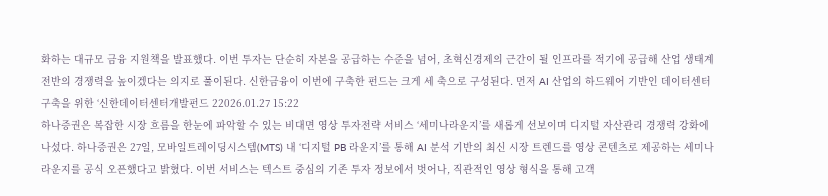화하는 대규모 금융 지원책을 발표했다. 이번 투자는 단순히 자본을 공급하는 수준을 넘어, 초혁신경제의 근간이 될 인프라를 적기에 공급해 산업 생태계 전반의 경쟁력을 높이겠다는 의지로 풀이된다. 신한금융이 이번에 구축한 펀드는 크게 세 축으로 구성된다. 먼저 AI 산업의 하드웨어 기반인 데이터센터 구축을 위한 ‘신한데이터센터개발펀드 22026.01.27 15:22
하나증권은 복잡한 시장 흐름을 한눈에 파악할 수 있는 비대면 영상 투자전략 서비스 ‘세미나라운지’를 새롭게 선보이며 디지털 자산관리 경쟁력 강화에 나섰다. 하나증권은 27일, 모바일트레이딩시스템(MTS) 내 ‘디지털 PB 라운지’를 통해 AI 분석 기반의 최신 시장 트렌드를 영상 콘텐츠로 제공하는 세미나라운지를 공식 오픈했다고 밝혔다. 이번 서비스는 텍스트 중심의 기존 투자 정보에서 벗어나, 직관적인 영상 형식을 통해 고객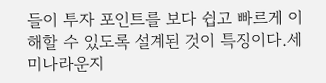들이 투자 포인트를 보다 쉽고 빠르게 이해할 수 있도록 설계된 것이 특징이다.세미나라운지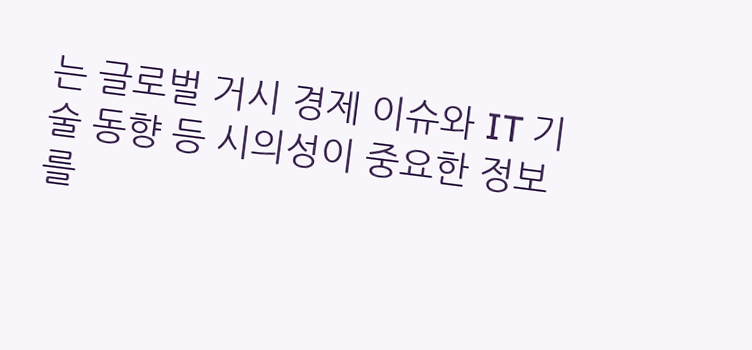는 글로벌 거시 경제 이슈와 IT 기술 동향 등 시의성이 중요한 정보를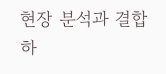현장 분석과 결합하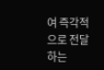여 즉각적으로 전달하는